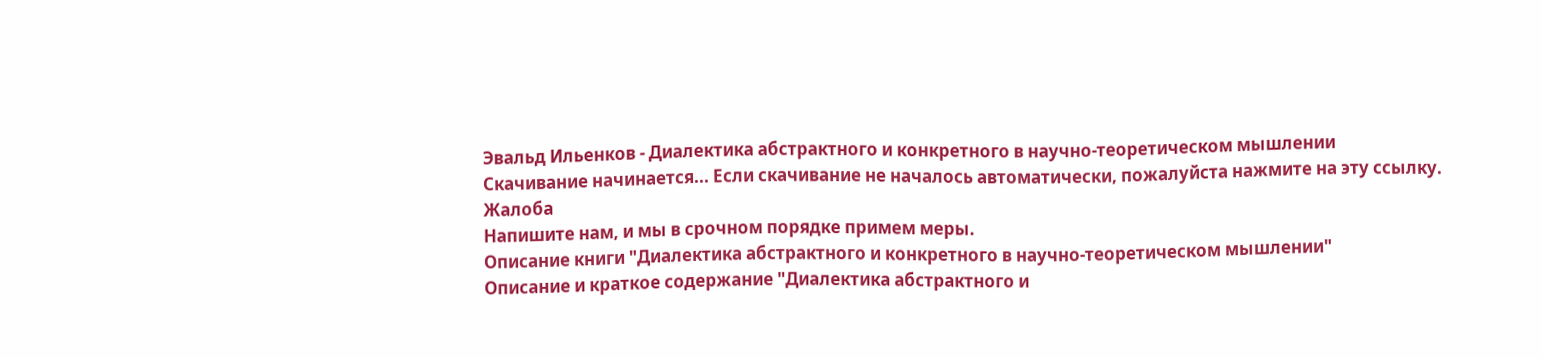Эвальд Ильенков - Диалектика абстрактного и конкретного в научно-теоретическом мышлении
Скачивание начинается... Если скачивание не началось автоматически, пожалуйста нажмите на эту ссылку.
Жалоба
Напишите нам, и мы в срочном порядке примем меры.
Описание книги "Диалектика абстрактного и конкретного в научно-теоретическом мышлении"
Описание и краткое содержание "Диалектика абстрактного и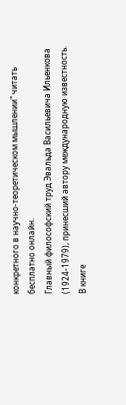конкретного в научно-теоретическом мышлении" читать бесплатно онлайн.
Главный философский труд Эвальда Васильевича Ильенкова (1924-1979), принесший автору международную известность. В книге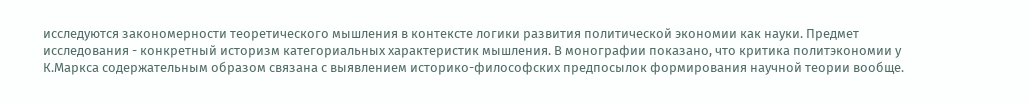исследуются закономерности теоретического мышления в контексте логики развития политической экономии как науки. Предмет исследования - конкретный историзм категориальных характеристик мышления. В монографии показано, что критика политэкономии у К.Маркса содержательным образом связана с выявлением историко-философских предпосылок формирования научной теории вообще.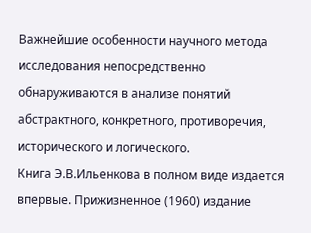Важнейшие особенности научного метода исследования непосредственно обнаруживаются в анализе понятий абстрактного, конкретного, противоречия, исторического и логического.
Книга Э.В.Ильенкова в полном виде издается впервые. Прижизненное (1960) издание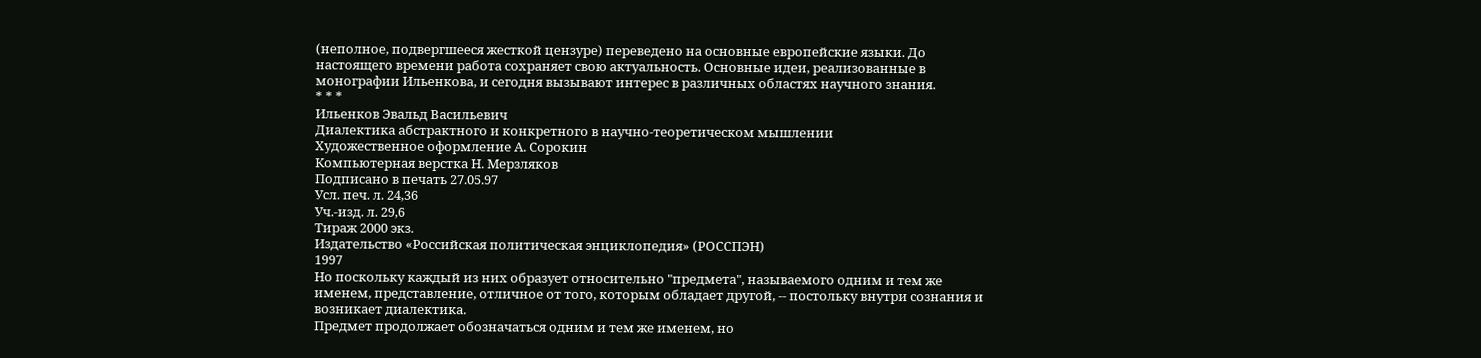(неполное, подвергшееся жесткой цензуре) переведено на основные европейские языки. До настоящего времени работа сохраняет свою актуальность. Основные идеи, реализованные в монографии Ильенкова, и сегодня вызывают интерес в различных областях научного знания.
* * *
Ильенков Эвальд Васильевич
Диалектика абстрактного и конкретного в научно-теоретическом мышлении
Художественное оформление А. Сорокин
Компьютерная верстка Н. Мерзляков
Подписано в печать 27.05.97
Усл. печ. л. 24,36
Уч.-изд. л. 29,6
Тираж 2000 экз.
Издательство «Российская политическая энциклопедия» (РОССПЭН)
1997
Но поскольку каждый из них образует относительно "предмета", называемого одним и тем же именем, представление, отличное от того, которым обладает другой, -- постольку внутри сознания и возникает диалектика.
Предмет продолжает обозначаться одним и тем же именем, но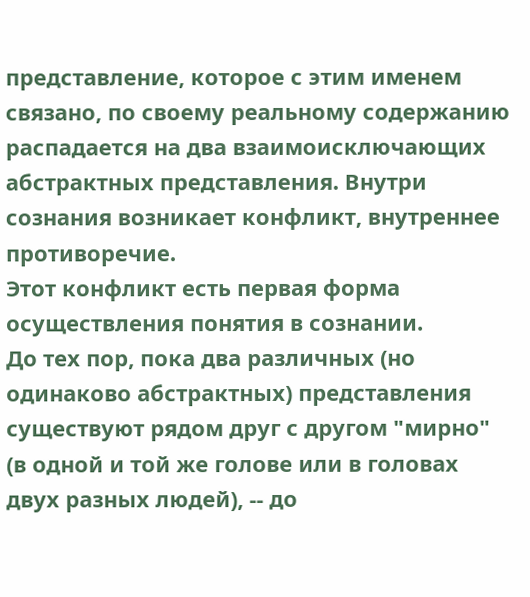представление, которое с этим именем связано, по своему реальному содержанию распадается на два взаимоисключающих абстрактных представления. Внутри сознания возникает конфликт, внутреннее противоречие.
Этот конфликт есть первая форма осуществления понятия в сознании.
До тех пор, пока два различных (но одинаково абстрактных) представления существуют рядом друг с другом "мирно" (в одной и той же голове или в головах двух разных людей), -- до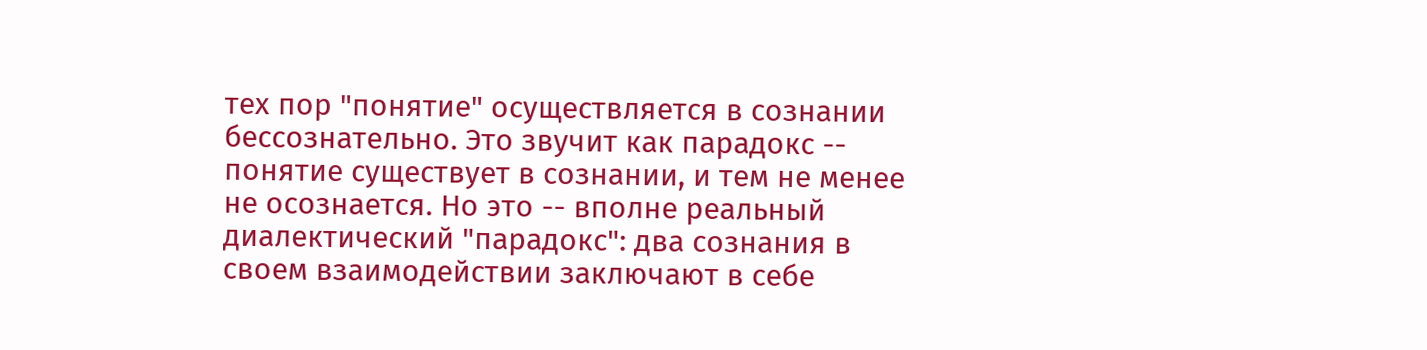тех пор "понятие" осуществляется в сознании бессознательно. Это звучит как парадокс -- понятие существует в сознании, и тем не менее не осознается. Но это -- вполне реальный диалектический "парадокс": два сознания в своем взаимодействии заключают в себе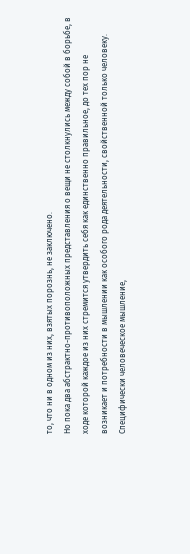то, что ни в одном из них, взятых порознь, не заключено.
Но пока два абстрактно-противоположных представления о вещи не столкнулись между собой в борьбе, в ходе которой каждое из них стремится утвердить себя как единственно правильное, до тех пор не возникает и потребности в мышлении как особого рода деятельности, свойственной только человеку.
Специфически человеческое мышление,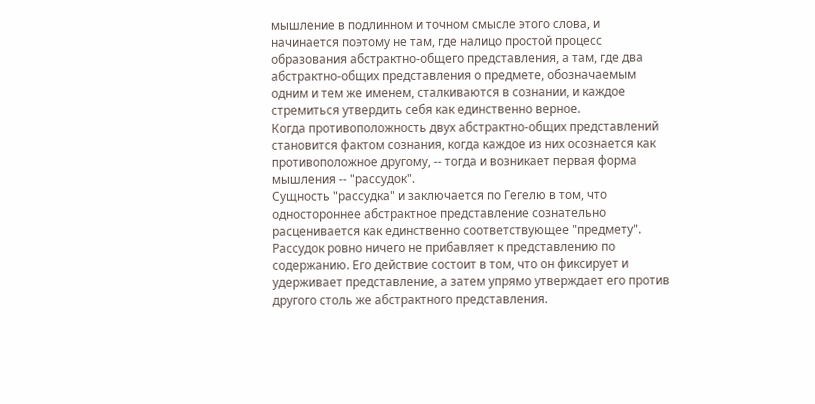мышление в подлинном и точном смысле этого слова, и начинается поэтому не там, где налицо простой процесс образования абстрактно-общего представления, а там, где два абстрактно-общих представления о предмете, обозначаемым одним и тем же именем, сталкиваются в сознании, и каждое стремиться утвердить себя как единственно верное.
Когда противоположность двух абстрактно-общих представлений становится фактом сознания, когда каждое из них осознается как противоположное другому, -- тогда и возникает первая форма мышления -- "рассудок".
Сущность "рассудка" и заключается по Гегелю в том, что одностороннее абстрактное представление сознательно расценивается как единственно соответствующее "предмету".
Рассудок ровно ничего не прибавляет к представлению по содержанию. Его действие состоит в том, что он фиксирует и удерживает представление, а затем упрямо утверждает его против другого столь же абстрактного представления.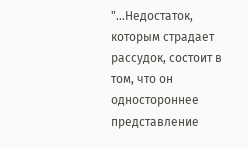"...Недостаток, которым страдает рассудок, состоит в том, что он одностороннее представление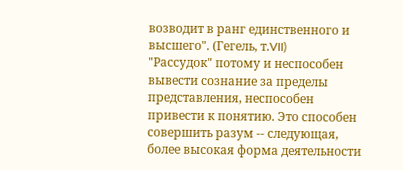возводит в ранг единственного и высшего". (Гегель, т.VII)
"Рассудок" потому и неспособен вывести сознание за пределы представления, неспособен привести к понятию. Это способен совершить разум -- следующая, более высокая форма деятельности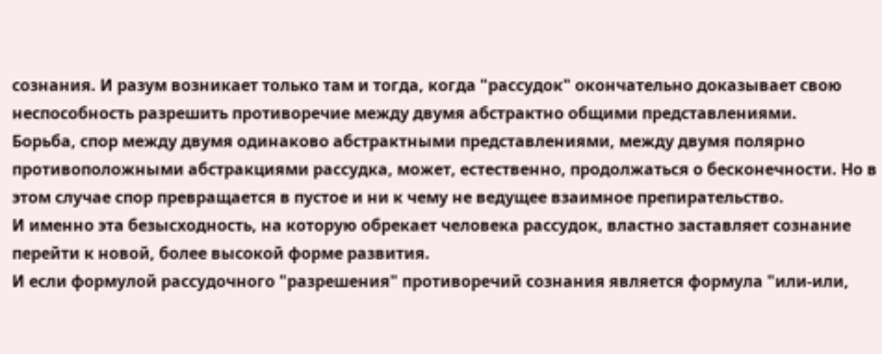сознания. И разум возникает только там и тогда, когда "рассудок" окончательно доказывает свою неспособность разрешить противоречие между двумя абстрактно общими представлениями.
Борьба, спор между двумя одинаково абстрактными представлениями, между двумя полярно противоположными абстракциями рассудка, может, естественно, продолжаться о бесконечности. Но в этом случае спор превращается в пустое и ни к чему не ведущее взаимное препирательство.
И именно эта безысходность, на которую обрекает человека рассудок, властно заставляет сознание перейти к новой, более высокой форме развития.
И если формулой рассудочного "разрешения" противоречий сознания является формула "или-или,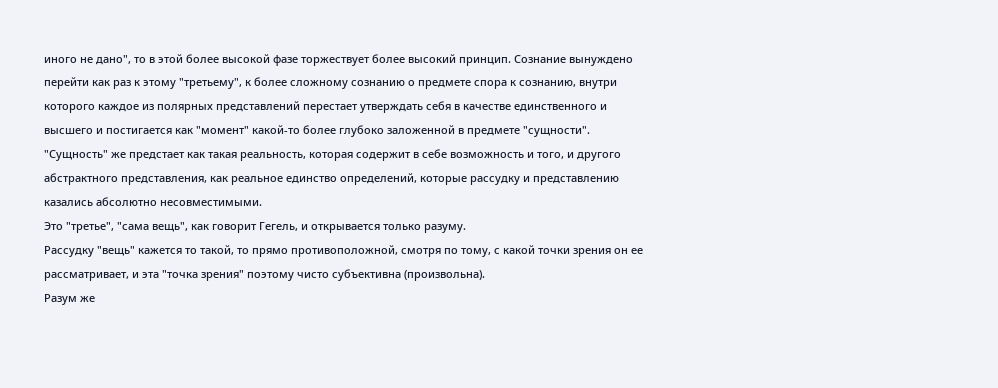иного не дано", то в этой более высокой фазе торжествует более высокий принцип. Сознание вынуждено перейти как раз к этому "третьему", к более сложному сознанию о предмете спора к сознанию, внутри которого каждое из полярных представлений перестает утверждать себя в качестве единственного и высшего и постигается как "момент" какой-то более глубоко заложенной в предмете "сущности".
"Сущность" же предстает как такая реальность, которая содержит в себе возможность и того, и другого абстрактного представления, как реальное единство определений, которые рассудку и представлению казались абсолютно несовместимыми.
Это "третье", "сама вещь", как говорит Гегель, и открывается только разуму.
Рассудку "вещь" кажется то такой, то прямо противоположной, смотря по тому, с какой точки зрения он ее рассматривает, и эта "точка зрения" поэтому чисто субъективна (произвольна).
Разум же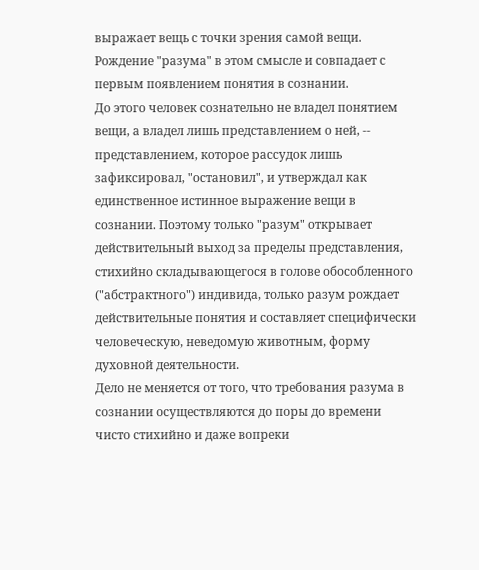выражает вещь с точки зрения самой вещи.
Рождение "разума" в этом смысле и совпадает с первым появлением понятия в сознании.
До этого человек сознательно не владел понятием вещи, а владел лишь представлением о ней, -- представлением, которое рассудок лишь зафиксировал, "остановил", и утверждал как единственное истинное выражение вещи в сознании. Поэтому только "разум" открывает действительный выход за пределы представления, стихийно складывающегося в голове обособленного ("абстрактного") индивида, только разум рождает действительные понятия и составляет специфически человеческую, неведомую животным, форму духовной деятельности.
Дело не меняется от того, что требования разума в сознании осуществляются до поры до времени чисто стихийно и даже вопреки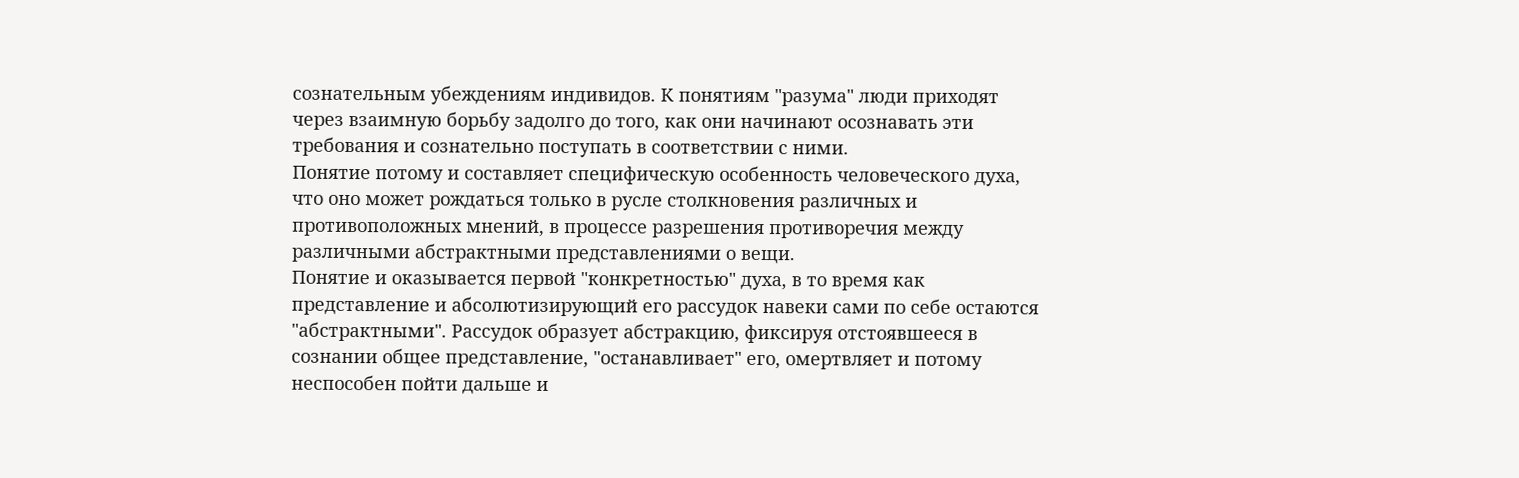сознательным убеждениям индивидов. К понятиям "разума" люди приходят через взаимную борьбу задолго до того, как они начинают осознавать эти требования и сознательно поступать в соответствии с ними.
Понятие потому и составляет специфическую особенность человеческого духа, что оно может рождаться только в русле столкновения различных и противоположных мнений, в процессе разрешения противоречия между различными абстрактными представлениями о вещи.
Понятие и оказывается первой "конкретностью" духа, в то время как представление и абсолютизирующий его рассудок навеки сами по себе остаются "абстрактными". Рассудок образует абстракцию, фиксируя отстоявшееся в сознании общее представление, "останавливает" его, омертвляет и потому неспособен пойти дальше и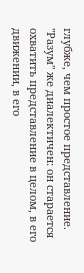глубже, чем простое представление.
"Разум" же диалектичен: он старается охватить представление в целом, в его движении, в его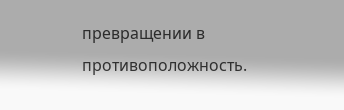превращении в противоположность.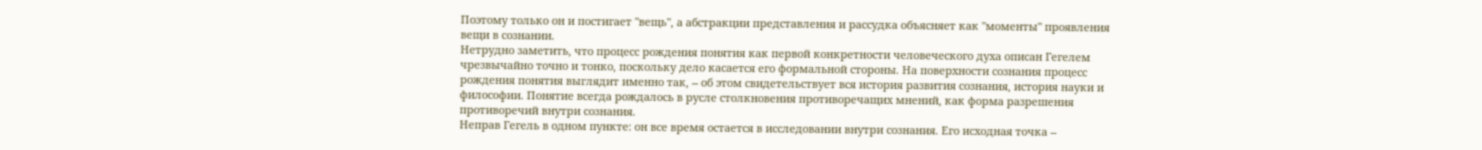Поэтому только он и постигает "вещь", а абстракции представления и рассудка объясняет как "моменты" проявления вещи в сознании.
Нетрудно заметить, что процесс рождения понятия как первой конкретности человеческого духа описан Гегелем чрезвычайно точно и тонко, поскольку дело касается его формальной стороны. На поверхности сознания процесс рождения понятия выглядит именно так, -- об этом свидетельствует вся история развития сознания, история науки и философии. Понятие всегда рождалось в русле столкновения противоречащих мнений, как форма разрешения противоречий внутри сознания.
Неправ Гегель в одном пункте: он все время остается в исследовании внутри сознания. Его исходная точка --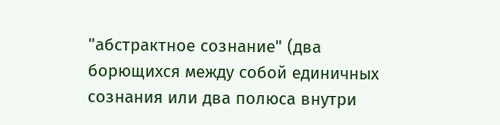"абстрактное сознание" (два борющихся между собой единичных сознания или два полюса внутри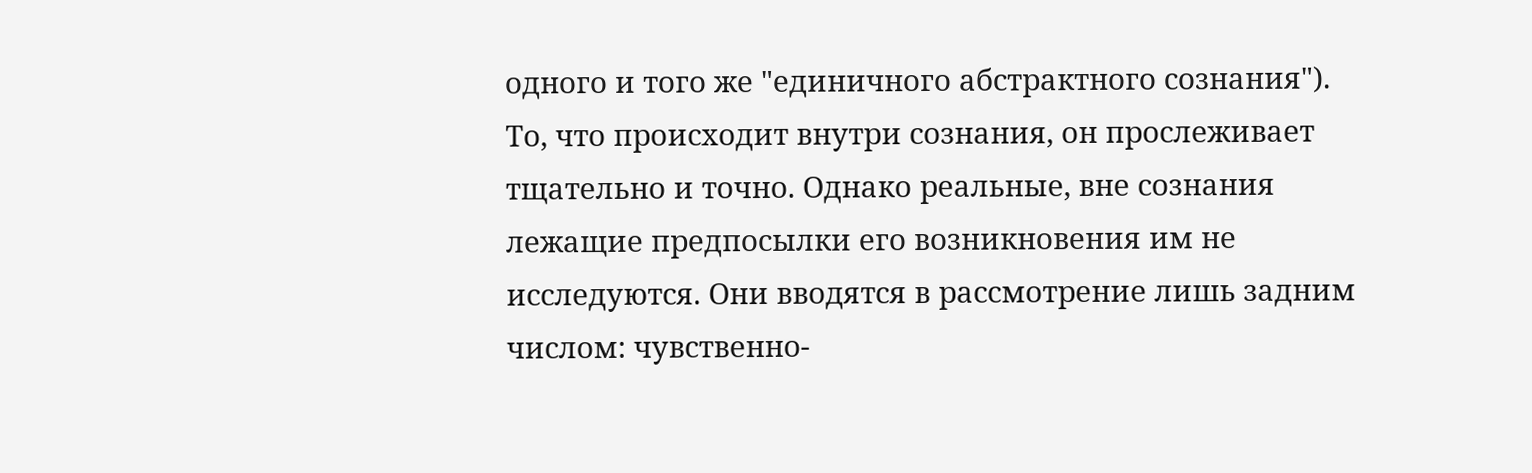одного и того же "единичного абстрактного сознания").
То, что происходит внутри сознания, он прослеживает тщательно и точно. Однако реальные, вне сознания лежащие предпосылки его возникновения им не исследуются. Они вводятся в рассмотрение лишь задним числом: чувственно-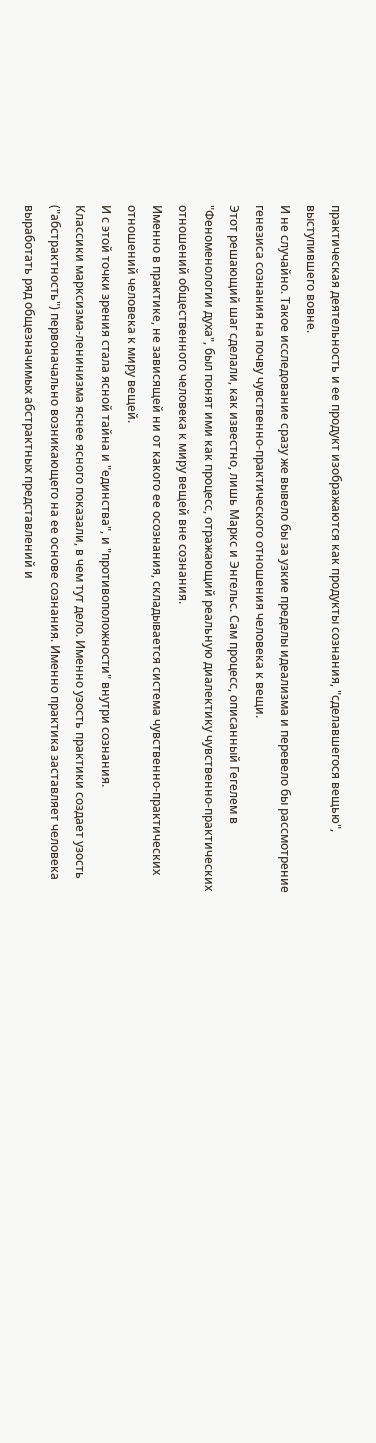практическая деятельность и ее продукт изображаются как продукты сознания, "сделавшегося вещью", выступившего вовне.
И не случайно. Такое исследование сразу же вывело бы за узкие пределы идеализма и перевело бы рассмотрение генезиса сознания на почву чувственно-практического отношения человека к вещи.
Этот решающий шаг сделали, как известно, лишь Маркс и Энгельс. Сам процесс, описанный Гегелем в "Феноменологии духа", был понят ими как процесс, отражающий реальную диалектику чувственно-практических отношений общественного человека к миру вещей вне сознания.
Именно в практике, не зависящей ни от какого ее осознания, складывается система чувственно-практических отношений человека к миру вещей.
И с этой точки зрения стала ясной тайна и "единства", и "противоположности" внутри сознания.
Классики марксизма-ленинизма яснее ясного показали, в чем тут дело. Именно узость практики создает узость ("абстрактность") первоначально возникающего на ее основе сознания. Именно практика заставляет человека выработать ряд общезначимых абстрактных представлений и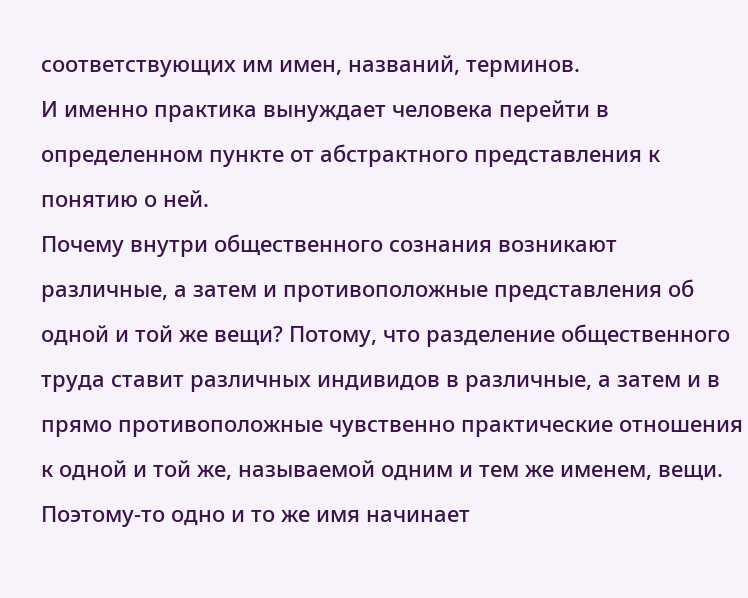соответствующих им имен, названий, терминов.
И именно практика вынуждает человека перейти в определенном пункте от абстрактного представления к понятию о ней.
Почему внутри общественного сознания возникают различные, а затем и противоположные представления об одной и той же вещи? Потому, что разделение общественного труда ставит различных индивидов в различные, а затем и в прямо противоположные чувственно практические отношения к одной и той же, называемой одним и тем же именем, вещи.
Поэтому-то одно и то же имя начинает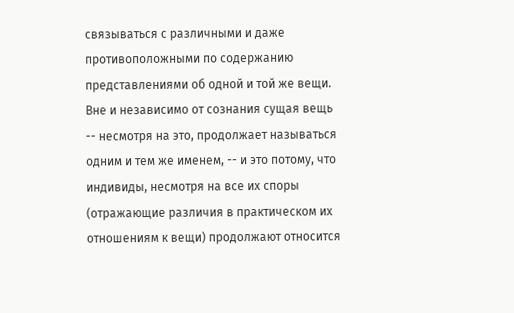связываться с различными и даже противоположными по содержанию представлениями об одной и той же вещи. Вне и независимо от сознания сущая вещь -- несмотря на это, продолжает называться одним и тем же именем, -- и это потому, что индивиды, несмотря на все их споры (отражающие различия в практическом их отношениям к вещи) продолжают относится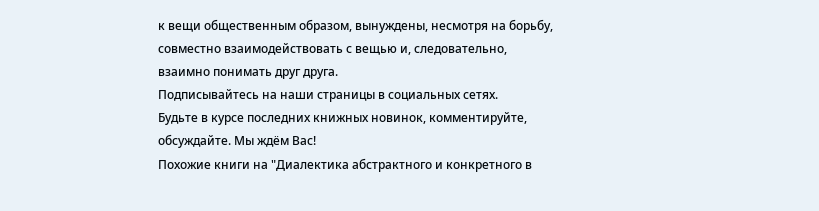к вещи общественным образом, вынуждены, несмотря на борьбу, совместно взаимодействовать с вещью и, следовательно, взаимно понимать друг друга.
Подписывайтесь на наши страницы в социальных сетях.
Будьте в курсе последних книжных новинок, комментируйте, обсуждайте. Мы ждём Вас!
Похожие книги на "Диалектика абстрактного и конкретного в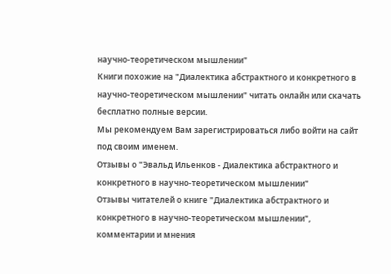научно-теоретическом мышлении"
Книги похожие на "Диалектика абстрактного и конкретного в научно-теоретическом мышлении" читать онлайн или скачать бесплатно полные версии.
Мы рекомендуем Вам зарегистрироваться либо войти на сайт под своим именем.
Отзывы о "Эвальд Ильенков - Диалектика абстрактного и конкретного в научно-теоретическом мышлении"
Отзывы читателей о книге "Диалектика абстрактного и конкретного в научно-теоретическом мышлении", комментарии и мнения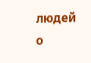людей о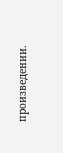произведении.